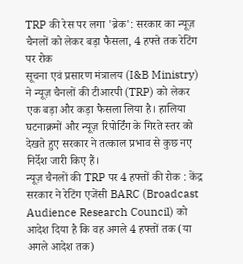TRP की रेस पर लगा 'ब्रेक': सरकार का न्यूज़ चैनलों को लेकर बड़ा फैसला, 4 हफ्ते तक रेटिंग पर रोक
सूचना एवं प्रसारण मंत्रालय (I&B Ministry) ने न्यूज़ चैनलों की टीआरपी (TRP) को लेकर एक बड़ा और कड़ा फैसला लिया है। हालिया घटनाक्रमों और न्यूज़ रिपोर्टिंग के गिरते स्तर को देखते हुए सरकार ने तत्काल प्रभाव से कुछ नए निर्देश जारी किए हैं।
न्यूज़ चैनलों की TRP पर 4 हफ्तों की रोक : केंद्र सरकार ने रेटिंग एजेंसी BARC (Broadcast Audience Research Council) को आदेश दिया है कि वह अगले 4 हफ्तों तक (या अगले आदेश तक)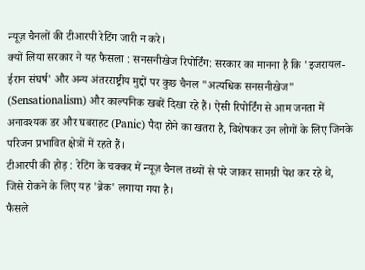न्यूज़ चैनलों की टीआरपी रेटिंग जारी न करे।
क्यों लिया सरकार ने यह फैसला : सनसनीखेज रिपोर्टिंग: सरकार का मानना है कि 'इजरायल-ईरान संघर्ष' और अन्य अंतरराष्ट्रीय मुद्दों पर कुछ चैनल "अत्यधिक सनसनीखेज" (Sensationalism) और काल्पनिक खबरें दिखा रहे हैं। ऐसी रिपोर्टिंग से आम जनता में अनावश्यक डर और घबराहट (Panic) पैदा होने का खतरा है, विशेषकर उन लोगों के लिए जिनके परिजन प्रभावित क्षेत्रों में रहते हैं।
टीआरपी की होड़ : रेटिंग के चक्कर में न्यूज़ चैनल तथ्यों से परे जाकर सामग्री पेश कर रहे थे, जिसे रोकने के लिए यह 'ब्रेक' लगाया गया है।
फैसले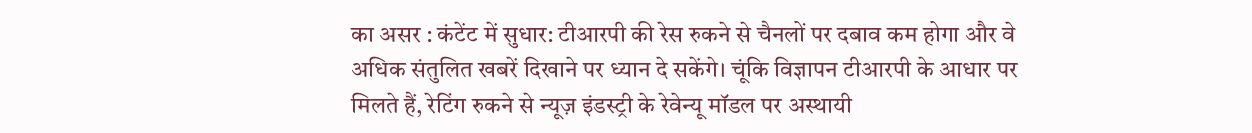का असर : कंटेंट में सुधार: टीआरपी की रेस रुकने से चैनलों पर दबाव कम होगा और वे अधिक संतुलित खबरें दिखाने पर ध्यान दे सकेंगे। चूंकि विज्ञापन टीआरपी के आधार पर मिलते हैं, रेटिंग रुकने से न्यूज़ इंडस्ट्री के रेवेन्यू मॉडल पर अस्थायी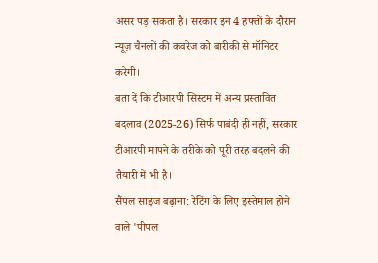असर पड़ सकता है। सरकार इन 4 हफ्तों के दौरान न्यूज़ चैनलों की कवरेज को बारीकी से मॉनिटर करेगी।
बता दें कि टीआरपी सिस्टम में अन्य प्रस्तावित बदलाव (2025-26) सिर्फ पाबंदी ही नहीं, सरकार टीआरपी मापने के तरीके को पूरी तरह बदलने की तैयारी में भी है।
सैंपल साइज बढ़ाना: रेटिंग के लिए इस्तेमाल होने वाले 'पीपल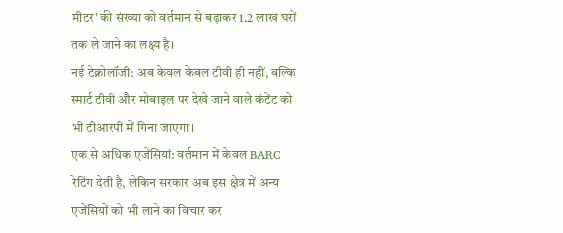मीटर' की संख्या को वर्तमान से बढ़ाकर 1.2 लाख घरों तक ले जाने का लक्ष्य है।
नई टेक्नोलॉजी: अब केवल केबल टीवी ही नहीं, बल्कि स्मार्ट टीवी और मोबाइल पर देखे जाने वाले कंटेंट को भी टीआरपी में गिना जाएगा।
एक से अधिक एजेंसियां: वर्तमान में केवल BARC रेटिंग देती है, लेकिन सरकार अब इस क्षेत्र में अन्य एजेंसियों को भी लाने का विचार कर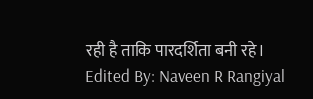रही है ताकि पारदर्शिता बनी रहे।
Edited By: Naveen R Rangiyal